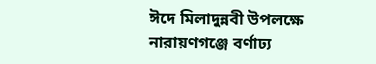ঈদে মিলাদুন্নবী উপলক্ষে নারায়ণগঞ্জে বর্ণাঢ্য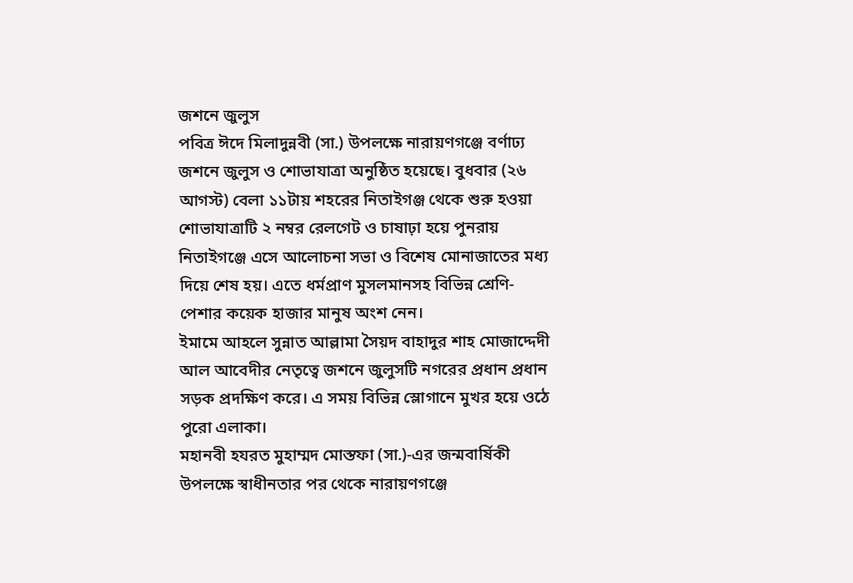জশনে জুলুস
পবিত্র ঈদে মিলাদুন্নবী (সা.) উপলক্ষে নারায়ণগঞ্জে বর্ণাঢ্য জশনে জুলুস ও শোভাযাত্রা অনুষ্ঠিত হয়েছে। বুধবার (২৬ আগস্ট) বেলা ১১টায় শহরের নিতাইগঞ্জ থেকে শুরু হওয়া শোভাযাত্রাটি ২ নম্বর রেলগেট ও চাষাঢ়া হয়ে পুনরায় নিতাইগঞ্জে এসে আলোচনা সভা ও বিশেষ মোনাজাতের মধ্য দিয়ে শেষ হয়। এতে ধর্মপ্রাণ মুসলমানসহ বিভিন্ন শ্রেণি-পেশার কয়েক হাজার মানুষ অংশ নেন।
ইমামে আহলে সুন্নাত আল্লামা সৈয়দ বাহাদুর শাহ মোজাদ্দেদী আল আবেদীর নেতৃত্বে জশনে জুলুসটি নগরের প্রধান প্রধান সড়ক প্রদক্ষিণ করে। এ সময় বিভিন্ন স্লোগানে মুখর হয়ে ওঠে পুরো এলাকা।
মহানবী হযরত মুহাম্মদ মোস্তফা (সা.)-এর জন্মবার্ষিকী উপলক্ষে স্বাধীনতার পর থেকে নারায়ণগঞ্জে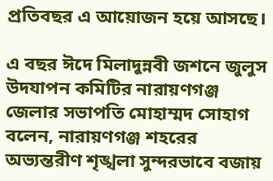প্রতিবছর এ আয়োজন হয়ে আসছে।

এ বছর ঈদে মিলাদুন্নবী জশনে জুলুস উদযাপন কমিটির নারায়ণগঞ্জ জেলার সভাপতি মোহাম্মদ সোহাগ বলেন, নারায়ণগঞ্জ শহরের অভ্যন্তরীণ শৃঙ্খলা সুন্দরভাবে বজায়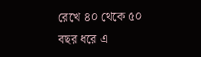রেখে ৪০ থেকে ৫০ বছর ধরে এ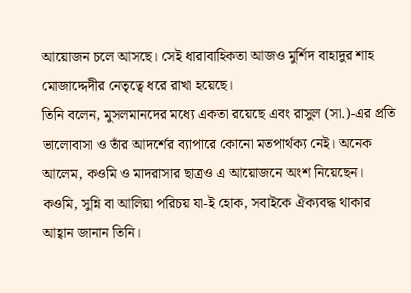আয়োজন চলে আসছে। সেই ধারাবাহিকতা আজও মুর্শিদ বাহাদুর শাহ মোজাদ্দেদীর নেতৃত্বে ধরে রাখা হয়েছে।
তিনি বলেন, মুসলমানদের মধ্যে একতা রয়েছে এবং রাসুল (সা.)-এর প্রতি ভালোবাসা ও তাঁর আদর্শের ব্যাপারে কোনো মতপার্থক্য নেই। অনেক আলেম, কওমি ও মাদরাসার ছাত্রও এ আয়োজনে অংশ নিয়েছেন। কওমি, সুন্নি বা আলিয়া পরিচয় যা-ই হোক, সবাইকে ঐক্যবদ্ধ থাকার আহ্বান জানান তিনি।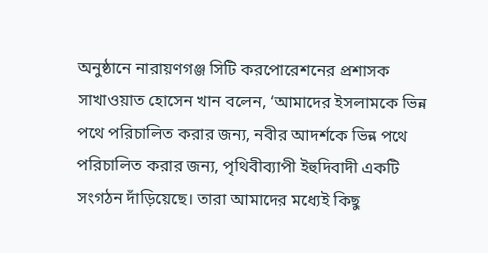অনুষ্ঠানে নারায়ণগঞ্জ সিটি করপোরেশনের প্রশাসক সাখাওয়াত হোসেন খান বলেন, ‘আমাদের ইসলামকে ভিন্ন পথে পরিচালিত করার জন্য, নবীর আদর্শকে ভিন্ন পথে পরিচালিত করার জন্য, পৃথিবীব্যাপী ইহুদিবাদী একটি সংগঠন দাঁড়িয়েছে। তারা আমাদের মধ্যেই কিছু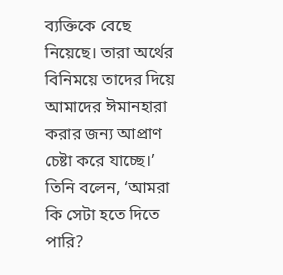ব্যক্তিকে বেছে নিয়েছে। তারা অর্থের বিনিময়ে তাদের দিয়ে আমাদের ঈমানহারা করার জন্য আপ্রাণ চেষ্টা করে যাচ্ছে।’
তিনি বলেন, ‘আমরা কি সেটা হতে দিতে পারি?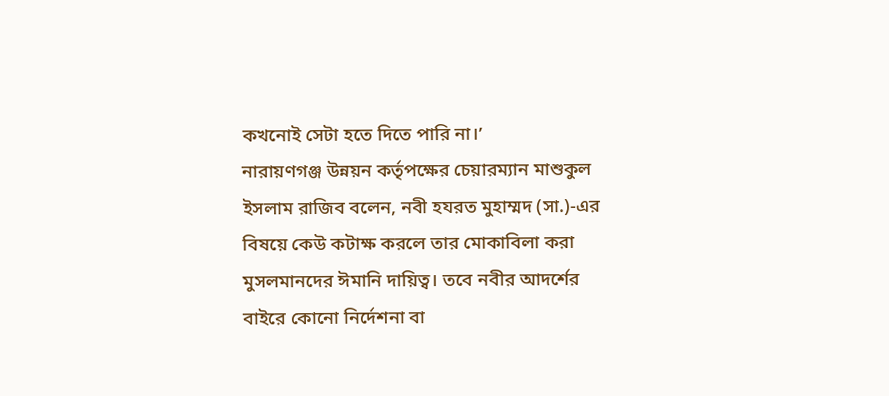কখনোই সেটা হতে দিতে পারি না।’
নারায়ণগঞ্জ উন্নয়ন কর্তৃপক্ষের চেয়ারম্যান মাশুকুল ইসলাম রাজিব বলেন, নবী হযরত মুহাম্মদ (সা.)-এর বিষয়ে কেউ কটাক্ষ করলে তার মোকাবিলা করা মুসলমানদের ঈমানি দায়িত্ব। তবে নবীর আদর্শের বাইরে কোনো নির্দেশনা বা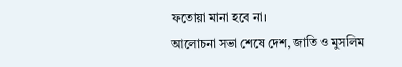ফতোয়া মানা হবে না।
আলোচনা সভা শেষে দেশ, জাতি ও মুসলিম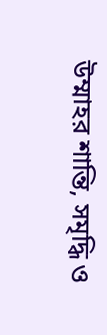উম্মাহর শান্তি, সমৃদ্ধি ও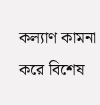কল্যাণ কামনা করে বিশেষ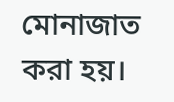মোনাজাত করা হয়।